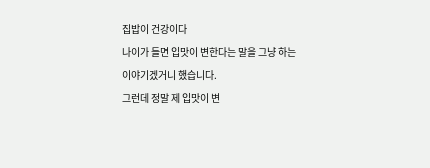집밥이 건강이다
나이가 들면 입맛이 변한다는 말을 그냥 하는 이야기겠거니 했습니다.
그런데 정말 제 입맛이 변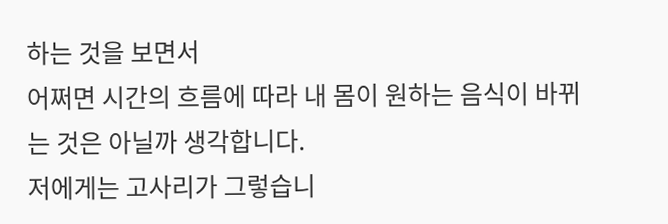하는 것을 보면서
어쩌면 시간의 흐름에 따라 내 몸이 원하는 음식이 바뀌는 것은 아닐까 생각합니다.
저에게는 고사리가 그렇습니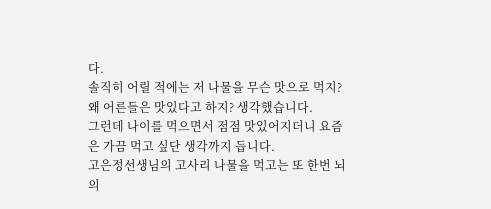다.
솔직히 어릴 적에는 저 나물을 무슨 맛으로 먹지?
왜 어른들은 맛있다고 하지? 생각했습니다.
그런데 나이를 먹으면서 점점 맛있어지더니 요즘은 가끔 먹고 싶단 생각까지 듭니다.
고은정선생님의 고사리 나물을 먹고는 또 한번 뇌의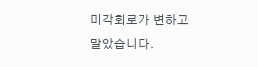미각회로가 변하고 말았습니다.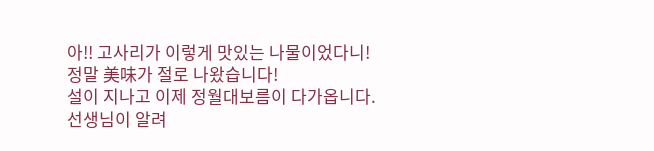아!! 고사리가 이렇게 맛있는 나물이었다니!
정말 美味가 절로 나왔습니다!
설이 지나고 이제 정월대보름이 다가옵니다.
선생님이 알려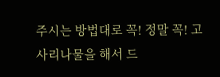주시는 방법대로 꼭! 정말 꼭! 고사리나물을 해서 드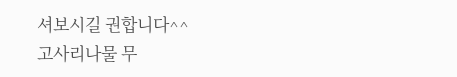셔보시길 권합니다^^
고사리나물 무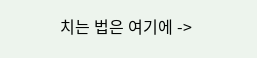치는 법은 여기에 ->